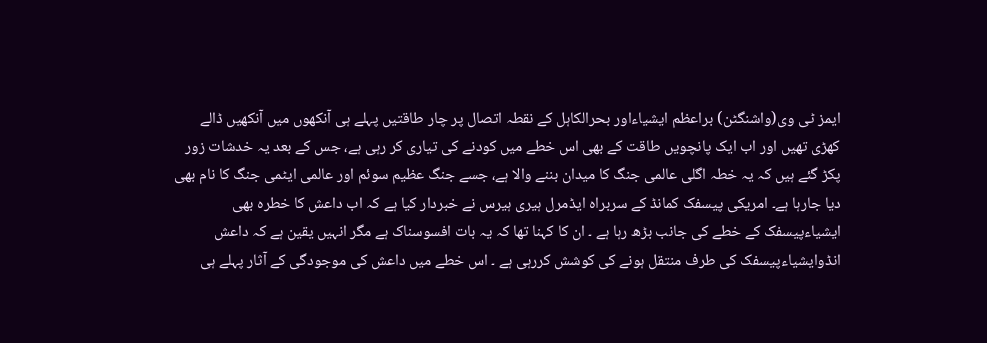ایمز ٹی وی(واشنگٹن) براعظم ایشیاءاور بحرالکاہل کے نقطہ اتصال پر چار طاقتیں پہلے ہی آنکھوں میں آنکھیں ڈالے کھڑی تھیں اور اب ایک پانچویں طاقت کے بھی اس خطے میں کودنے کی تیاری کر رہی ہے، جس کے بعد یہ خدشات زور پکڑ گئے ہیں کہ یہ خطہ اگلی عالمی جنگ کا میدان بننے والا ہے، جسے جنگ عظیم سوئم اور عالمی ایٹمی جنگ کا نام بھی دیا جارہا ہے۔ امریکی پیسفک کمانڈ کے سربراہ ایڈمرل ہیری ہیرس نے خبردار کیا ہے کہ اب داعش کا خطرہ بھی ایشیاءپیسفک کے خطے کی جانب بڑھ رہا ہے ۔ ان کا کہنا تھا کہ یہ بات افسوسناک ہے مگر انہیں یقین ہے کہ داعش انڈوایشیاءپیسفک کی طرف منتقل ہونے کی کوشش کررہی ہے ۔ اس خطے میں داعش کی موجودگی کے آثار پہلے ہی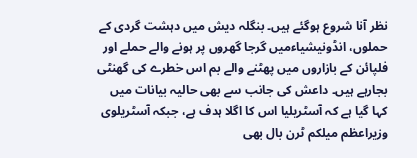نظر آنا شروع ہوگئے ہیں۔ بنگلہ دیش میں دہشت گردی کے حملوں، انڈونیشیاءمیں گرجا گھروں پر ہونے والے حملے اور فلپائن کے بازاروں میں پھٹنے والے بم اس خطرے کی گھنٹی بجارہے ہیں۔ داعش کی جانب سے بھی حالیہ بیانات میں کہا گیا ہے کہ آسٹریلیا اس کا اگلا ہدف ہے، جبکہ آسٹریلوی وزیراعظم میلکم ٹرن بال بھی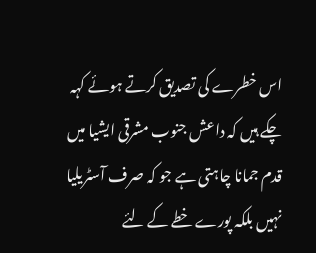اس خطرے کی تصدیق کرتے ہوئے کہہ چکے ہیں کہ داعش جنوب مشرقی ایشیا میں قدم جمانا چاہتی ہے جو کہ صرف آسٹریلیا نہیں بلکہ پورے خطے کے لئے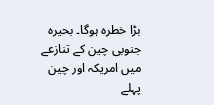بڑا خطرہ ہوگا۔ بحیرہ جنوبی چین کے تنازعے میں امریکہ اور چین پہلے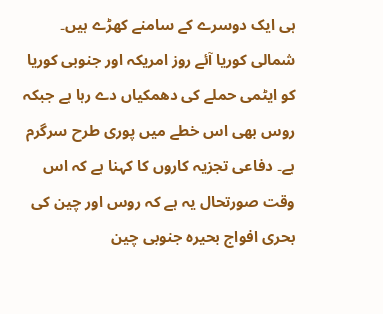ہی ایک دوسرے کے سامنے کھڑے ہیں۔ شمالی کوریا آئے روز امریکہ اور جنوبی کوریا کو ایٹمی حملے کی دھمکیاں دے رہا ہے جبکہ روس بھی اس خطے میں پوری طرح سرگرم ہے۔ دفاعی تجزیہ کاروں کا کہنا ہے کہ اس وقت صورتحال یہ ہے کہ روس اور چین کی بحری افواج بحیرہ جنوبی چین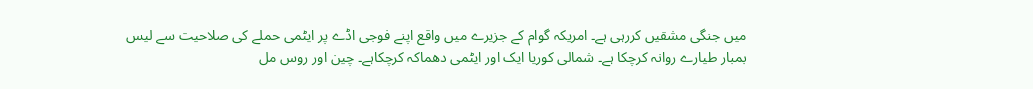میں جنگی مشقیں کررہی ہے۔ امریکہ گوام کے جزیرے میں واقع اپنے فوجی اڈے پر ایٹمی حملے کی صلاحیت سے لیس بمبار طیارے روانہ کرچکا ہے۔ شمالی کوریا ایک اور ایٹمی دھماکہ کرچکاہے۔ چین اور روس مل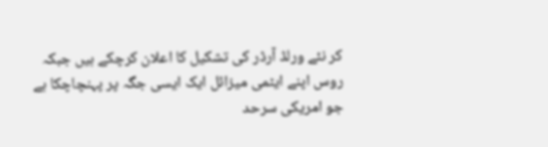کر نئے ورلڈ آرڈر کی تشکیل کا اعلان کرچکے ہیں جبکہ روس اپنے ایٹمی میزائل ایک ایسی جگہ پر پہنچاچکا ہے جو امریکی سرحد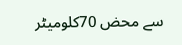سے محض 70کلومیٹر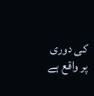کی دوری پر واقع ہے